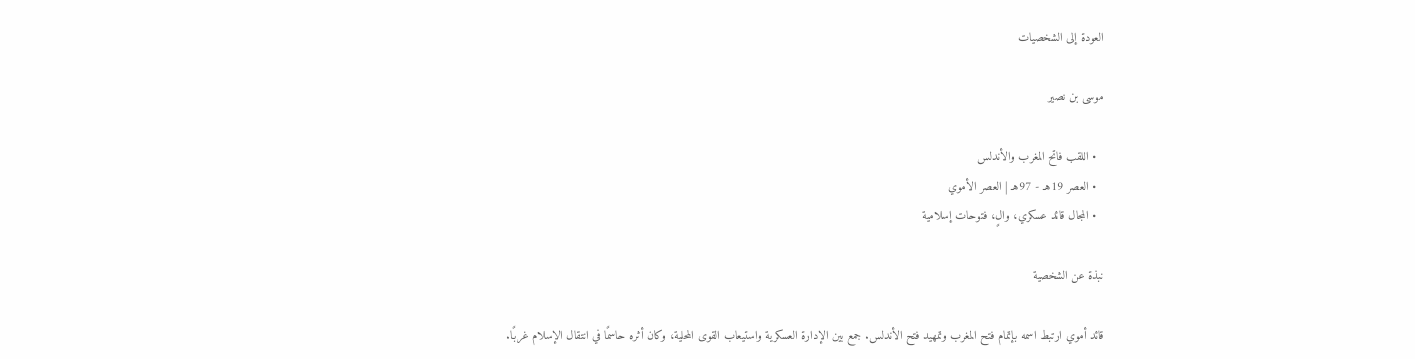العودة إلى الشخصيات

موسى بن نصير

  • اللقب فاتح المغرب والأندلس
  • العصر 19هـ - 97هـ | العصر الأموي
  • المجال قائد عسكري، والٍ، فتوحات إسلامية

نبذة عن الشخصية

قائد أموي ارتبط اسمه بإتمام فتح المغرب وتمهيد فتح الأندلس. جمع بين الإدارة العسكرية واستيعاب القوى المحلية، وكان أثره حاسمًا في انتقال الإسلام غربًا.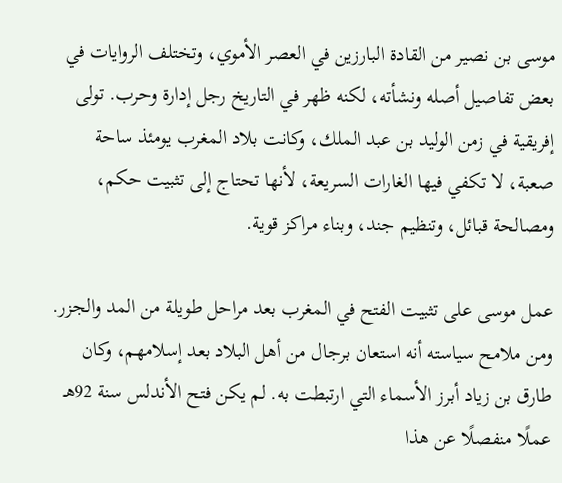موسى بن نصير من القادة البارزين في العصر الأموي، وتختلف الروايات في بعض تفاصيل أصله ونشأته، لكنه ظهر في التاريخ رجل إدارة وحرب. تولى إفريقية في زمن الوليد بن عبد الملك، وكانت بلاد المغرب يومئذ ساحة صعبة، لا تكفي فيها الغارات السريعة، لأنها تحتاج إلى تثبيت حكم، ومصالحة قبائل، وتنظيم جند، وبناء مراكز قوية.

عمل موسى على تثبيت الفتح في المغرب بعد مراحل طويلة من المد والجزر. ومن ملامح سياسته أنه استعان برجال من أهل البلاد بعد إسلامهم، وكان طارق بن زياد أبرز الأسماء التي ارتبطت به. لم يكن فتح الأندلس سنة 92هـ عملًا منفصلًا عن هذا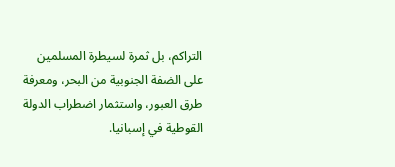التراكم، بل ثمرة لسيطرة المسلمين على الضفة الجنوبية من البحر، ومعرفة طرق العبور، واستثمار اضطراب الدولة القوطية في إسبانيا.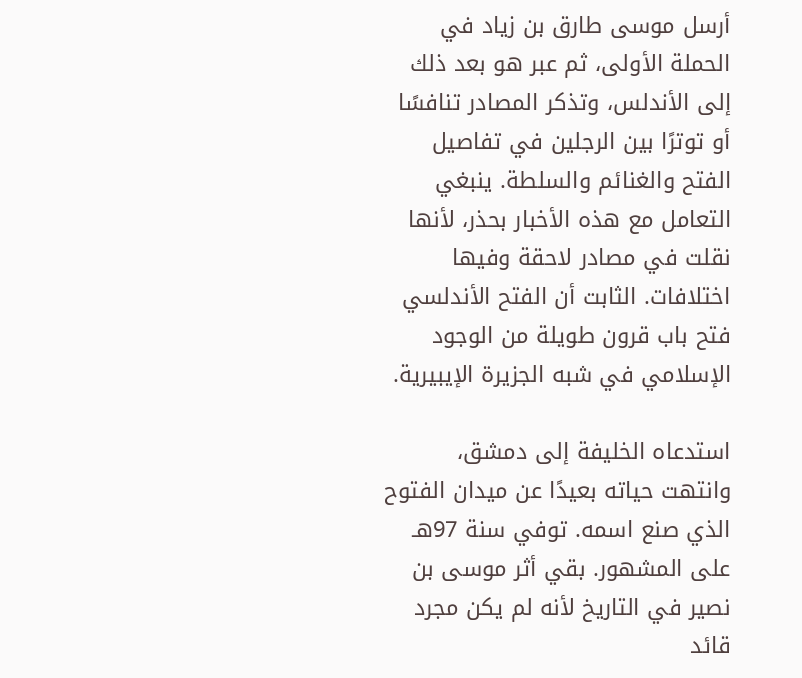أرسل موسى طارق بن زياد في الحملة الأولى، ثم عبر هو بعد ذلك إلى الأندلس، وتذكر المصادر تنافسًا أو توترًا بين الرجلين في تفاصيل الفتح والغنائم والسلطة. ينبغي التعامل مع هذه الأخبار بحذر، لأنها نقلت في مصادر لاحقة وفيها اختلافات. الثابت أن الفتح الأندلسي فتح باب قرون طويلة من الوجود الإسلامي في شبه الجزيرة الإيبيرية.

استدعاه الخليفة إلى دمشق، وانتهت حياته بعيدًا عن ميدان الفتوح الذي صنع اسمه. توفي سنة 97هـ على المشهور. بقي أثر موسى بن نصير في التاريخ لأنه لم يكن مجرد قائد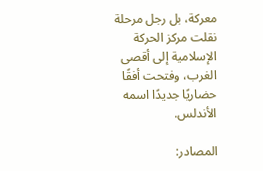معركة، بل رجل مرحلة نقلت مركز الحركة الإسلامية إلى أقصى الغرب، وفتحت أفقًا حضاريًا جديدًا اسمه الأندلس.

المصادر: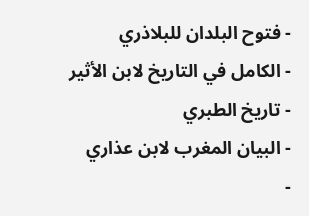- فتوح البلدان للبلاذري
- الكامل في التاريخ لابن الأثير
- تاريخ الطبري
- البيان المغرب لابن عذاري
-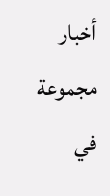أخبار مجموعة في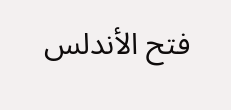فتح الأندلس